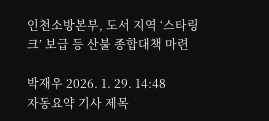인천소방본부, 도서 지역 ‘스타링크’ 보급 등 산불 종합대책 마련

박재우 2026. 1. 29. 14:48
자동요약 기사 제목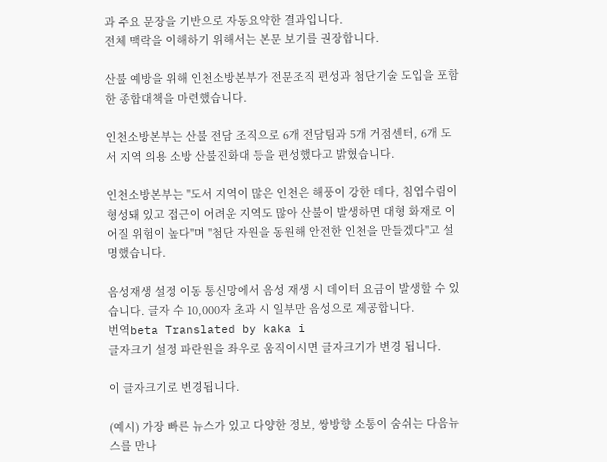과 주요 문장을 기반으로 자동요약한 결과입니다.
전체 맥락을 이해하기 위해서는 본문 보기를 권장합니다.

산불 예방을 위해 인천소방본부가 전문조직 편성과 첨단기술 도입을 포함한 종합대책을 마련했습니다.

인천소방본부는 산불 전담 조직으로 6개 전담팀과 5개 거점센터, 6개 도서 지역 의용 소방 산불진화대 등을 편성했다고 밝혔습니다.

인천소방본부는 "도서 지역이 많은 인천은 해풍이 강한 데다, 침엽수림이 형성돼 있고 접근이 어려운 지역도 많아 산불이 발생하면 대형 화재로 이어질 위험이 높다"며 "첨단 자원을 동원해 안전한 인천을 만들겠다"고 설명했습니다.

음성재생 설정 이동 통신망에서 음성 재생 시 데이터 요금이 발생할 수 있습니다. 글자 수 10,000자 초과 시 일부만 음성으로 제공합니다.
번역beta Translated by kaka i
글자크기 설정 파란원을 좌우로 움직이시면 글자크기가 변경 됩니다.

이 글자크기로 변경됩니다.

(예시) 가장 빠른 뉴스가 있고 다양한 정보, 쌍방향 소통이 숨쉬는 다음뉴스를 만나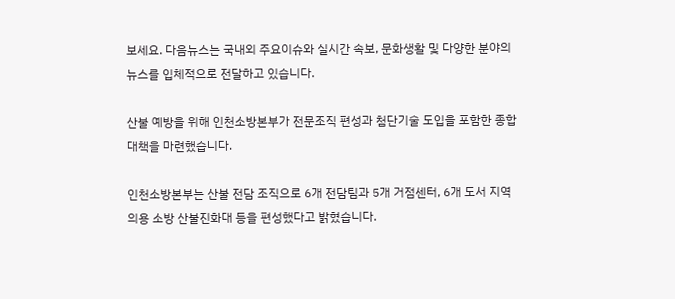보세요. 다음뉴스는 국내외 주요이슈와 실시간 속보, 문화생활 및 다양한 분야의 뉴스를 입체적으로 전달하고 있습니다.

산불 예방을 위해 인천소방본부가 전문조직 편성과 첨단기술 도입을 포함한 종합대책을 마련했습니다.

인천소방본부는 산불 전담 조직으로 6개 전담팀과 5개 거점센터, 6개 도서 지역 의용 소방 산불진화대 등을 편성했다고 밝혔습니다.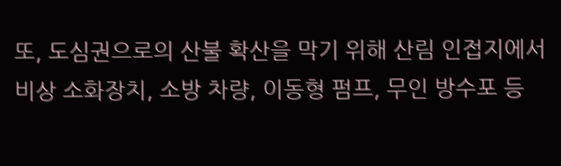또, 도심권으로의 산불 확산을 막기 위해 산림 인접지에서 비상 소화장치, 소방 차량, 이동형 펌프, 무인 방수포 등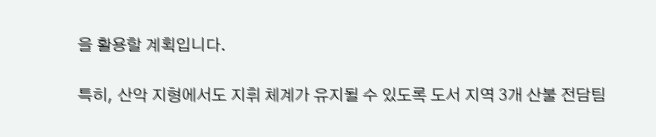을 활용할 계획입니다.

특히, 산악 지형에서도 지휘 체계가 유지될 수 있도록 도서 지역 3개 산불 전담팀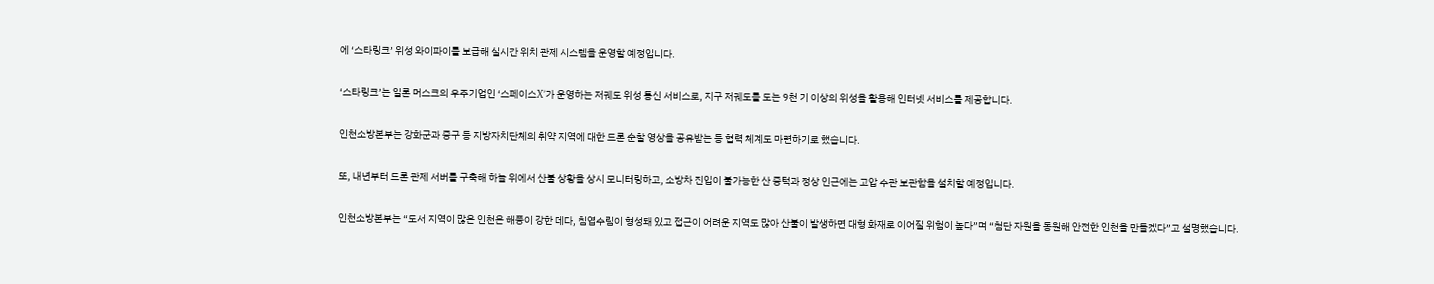에 ‘스타링크’ 위성 와이파이를 보급해 실시간 위치 관제 시스템을 운영할 예정입니다.

‘스타링크’는 일론 머스크의 우주기업인 ‘스페이스X’가 운영하는 저궤도 위성 통신 서비스로, 지구 저궤도를 도는 9천 기 이상의 위성을 활용해 인터넷 서비스를 제공합니다.

인천소방본부는 강화군과 중구 등 지방자치단체의 취약 지역에 대한 드론 순찰 영상을 공유받는 등 협력 체계도 마련하기로 했습니다.

또, 내년부터 드론 관제 서버를 구축해 하늘 위에서 산불 상황을 상시 모니터링하고, 소방차 진입이 불가능한 산 중턱과 정상 인근에는 고압 수관 보관함을 설치할 예정입니다.

인천소방본부는 “도서 지역이 많은 인천은 해풍이 강한 데다, 침엽수림이 형성돼 있고 접근이 어려운 지역도 많아 산불이 발생하면 대형 화재로 이어질 위험이 높다”며 “첨단 자원을 동원해 안전한 인천을 만들겠다”고 설명했습니다.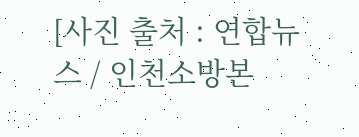[사진 출처 : 연합뉴스 / 인천소방본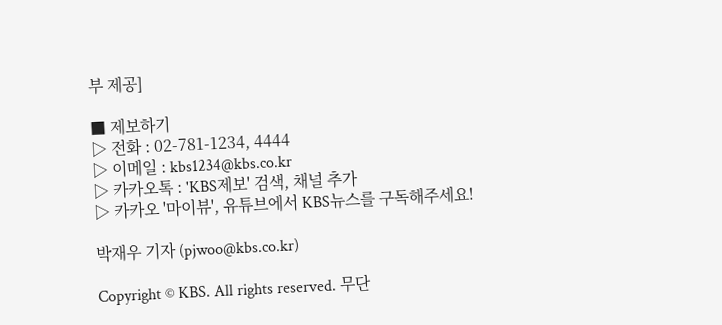부 제공]

■ 제보하기
▷ 전화 : 02-781-1234, 4444
▷ 이메일 : kbs1234@kbs.co.kr
▷ 카카오톡 : 'KBS제보' 검색, 채널 추가
▷ 카카오 '마이뷰', 유튜브에서 KBS뉴스를 구독해주세요!

박재우 기자 (pjwoo@kbs.co.kr)

Copyright © KBS. All rights reserved. 무단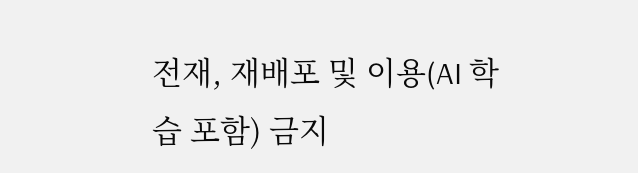전재, 재배포 및 이용(AI 학습 포함) 금지